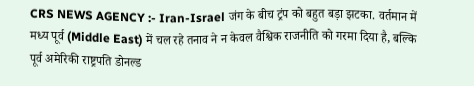CRS NEWS AGENCY :- Iran-Israel जंग के बीच ट्रंप को बहुत बड़ा झटका. वर्तमान में मध्य पूर्व (Middle East) में चल रहे तनाव ने न केवल वैश्विक राजनीति को गरमा दिया है, बल्कि पूर्व अमेरिकी राष्ट्रपति डोनल्ड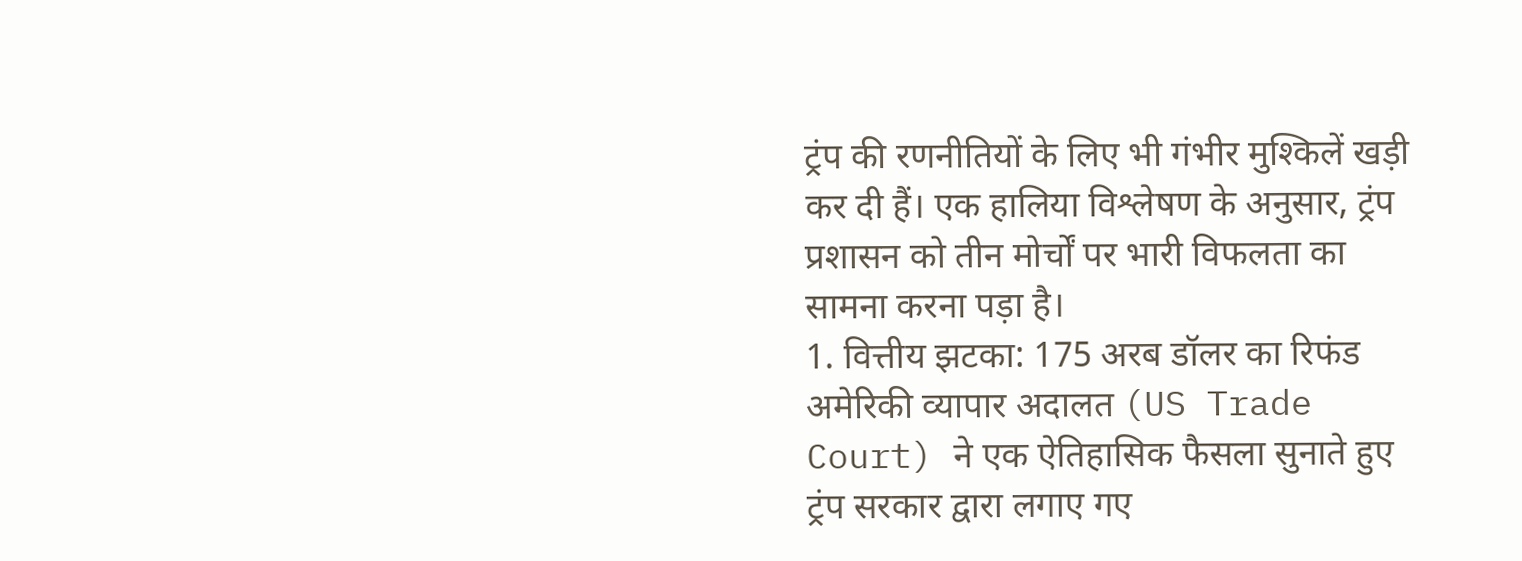ट्रंप की रणनीतियों के लिए भी गंभीर मुश्किलें खड़ी कर दी हैं। एक हालिया विश्लेषण के अनुसार, ट्रंप प्रशासन को तीन मोर्चों पर भारी विफलता का सामना करना पड़ा है।
1. वित्तीय झटका: 175 अरब डॉलर का रिफंड
अमेरिकी व्यापार अदालत (US Trade Court) ने एक ऐतिहासिक फैसला सुनाते हुए ट्रंप सरकार द्वारा लगाए गए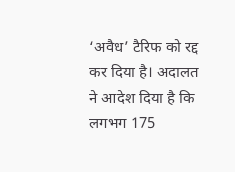‘अवैध’ टैरिफ को रद्द कर दिया है। अदालत ने आदेश दिया है कि लगभग 175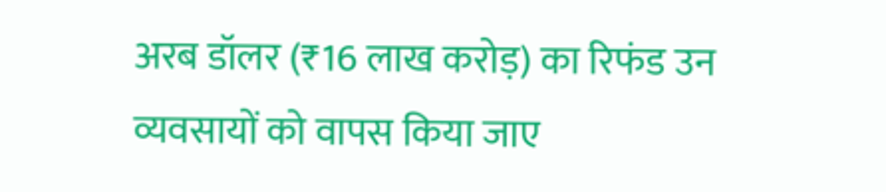अरब डॉलर (₹16 लाख करोड़) का रिफंड उन व्यवसायों को वापस किया जाए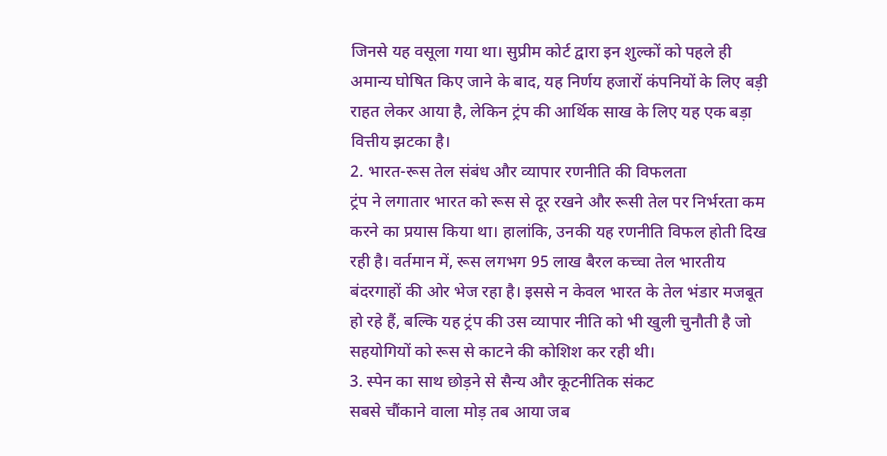जिनसे यह वसूला गया था। सुप्रीम कोर्ट द्वारा इन शुल्कों को पहले ही अमान्य घोषित किए जाने के बाद, यह निर्णय हजारों कंपनियों के लिए बड़ी राहत लेकर आया है, लेकिन ट्रंप की आर्थिक साख के लिए यह एक बड़ा वित्तीय झटका है।
2. भारत-रूस तेल संबंध और व्यापार रणनीति की विफलता
ट्रंप ने लगातार भारत को रूस से दूर रखने और रूसी तेल पर निर्भरता कम करने का प्रयास किया था। हालांकि, उनकी यह रणनीति विफल होती दिख रही है। वर्तमान में, रूस लगभग 95 लाख बैरल कच्चा तेल भारतीय बंदरगाहों की ओर भेज रहा है। इससे न केवल भारत के तेल भंडार मजबूत हो रहे हैं, बल्कि यह ट्रंप की उस व्यापार नीति को भी खुली चुनौती है जो सहयोगियों को रूस से काटने की कोशिश कर रही थी।
3. स्पेन का साथ छोड़ने से सैन्य और कूटनीतिक संकट
सबसे चौंकाने वाला मोड़ तब आया जब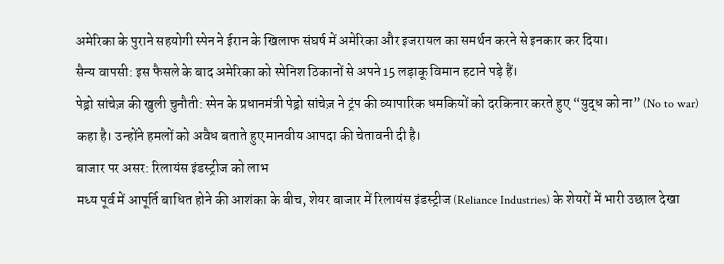अमेरिका के पुराने सहयोगी स्पेन ने ईरान के खिलाफ संघर्ष में अमेरिका और इजरायल का समर्थन करने से इनकार कर दिया।
सैन्य वापसी: इस फैसले के बाद अमेरिका को स्पेनिश ठिकानों से अपने 15 लड़ाकू विमान हटाने पड़े हैं।
पेड्रो सांचेज़ की खुली चुनौती: स्पेन के प्रधानमंत्री पेड्रो सांचेज़ ने ट्रंप की व्यापारिक धमकियों को दरकिनार करते हुए “युद्ध को ना” (No to war) कहा है। उन्होंने हमलों को अवैध बताते हुए मानवीय आपदा की चेतावनी दी है।
बाजार पर असर: रिलायंस इंडस्ट्रीज को लाभ
मध्य पूर्व में आपूर्ति बाधित होने की आशंका के बीच, शेयर बाजार में रिलायंस इंडस्ट्रीज (Reliance Industries) के शेयरों में भारी उछाल देखा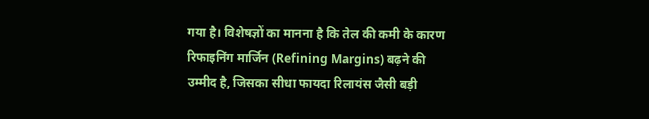गया है। विशेषज्ञों का मानना है कि तेल की कमी के कारण रिफाइनिंग मार्जिन (Refining Margins) बढ़ने की उम्मीद है, जिसका सीधा फायदा रिलायंस जैसी बड़ी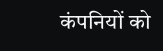कंपनियों को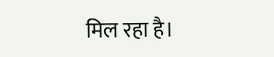मिल रहा है।